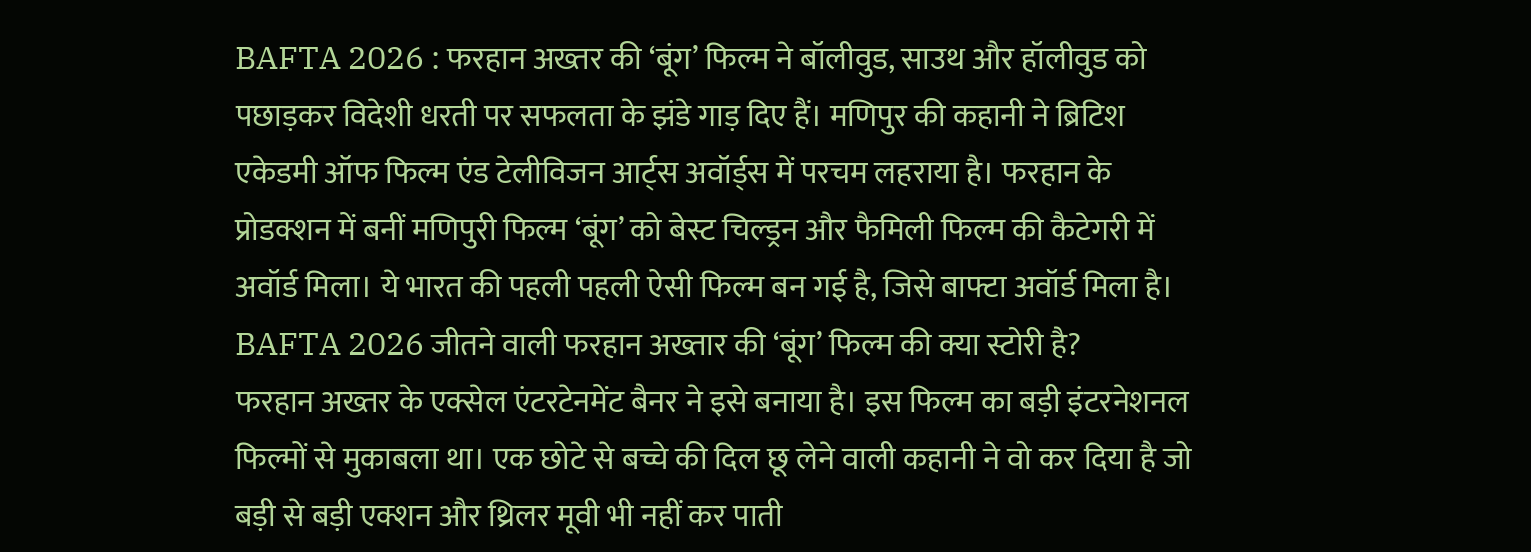BAFTA 2026 : फरहान अख्तर की ‘बूंग’ फिल्म ने बॉलीवुड, साउथ और हॉलीवुड को पछाड़कर विदेशी धरती पर सफलता के झंडे गाड़ दिए हैं। मणिपुर की कहानी ने ब्रिटिश एकेडमी ऑफ फिल्म एंड टेलीविजन आर्ट्स अवॉर्ड्स में परचम लहराया है। फरहान के प्रोडक्शन में बनीं मणिपुरी फिल्म ‘बूंग’ को बेस्ट चिल्ड्रन और फैमिली फिल्म की कैटेगरी में अवॉर्ड मिला। ये भारत की पहली पहली ऐसी फिल्म बन गई है, जिसे बाफ्टा अवॉर्ड मिला है।
BAFTA 2026 जीतने वाली फरहान अख्तार की ‘बूंग’ फिल्म की क्या स्टोरी है?
फरहान अख्तर के एक्सेल एंटरटेनमेंट बैनर ने इसे बनाया है। इस फिल्म का बड़ी इंटरनेशनल फिल्मों से मुकाबला था। एक छोटे से बच्चे की दिल छू लेने वाली कहानी ने वो कर दिया है जो बड़ी से बड़ी एक्शन और थ्रिलर मूवी भी नहीं कर पाती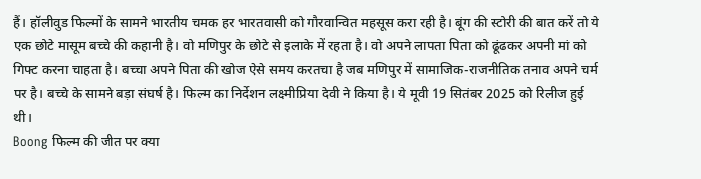हैं। हॉलीवुड फिल्मों के सामने भारतीय चमक हर भारतवासी को गौरवान्वित महसूस करा रही है। बूंग की स्टोरी की बात करें तो ये एक छोटे मासूम बच्चे की कहानी है। वो मणिपुर के छोटे से इलाके में रहता है। वो अपने लापता पिता को ढूंढकर अपनी मां को गिफ्ट करना चाहता है। बच्चा अपने पिता की खोज ऐसे समय करतचा है जब मणिपुर में सामाजिक-राजनीतिक तनाव अपने चर्म पर है। बच्चे के सामने बड़ा संघर्ष है। फिल्म का निर्देशन लक्ष्मीप्रिया देवी ने किया है। ये मूवी 19 सितंबर 2025 को रिलीज हुई थी।
Boong फिल्म की जीत पर क्या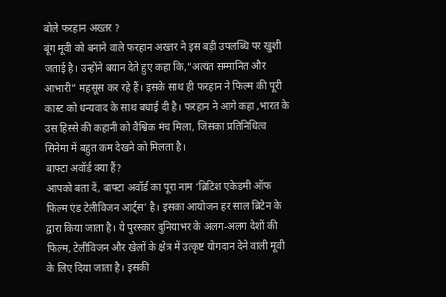बोले फरहान अख्तर ?
बूंग मूवी को बनाने वाले फरहान अख्तर ने इस बड़ी उपलब्धि पर खुशी जताई है। उन्होंने बयान देते हुए कहा कि,”अत्यंत सम्मानित और आभारी” महसूस कर रहे हैं। इसके साथ ही फरहान ने फिल्म की पूरी कास्ट को धन्यवाद के साथ बधाई दी है। फरहान ने आगे कहा ,भारत के उस हिस्से की कहानी को वैश्विक मंच मिला, जिसका प्रतिनिधित्व सिनेमा में बहुत कम देखने को मिलता है।
बाफ्टा अवॉर्ड क्या हैं?
आपको बता दें, बाफ्टा अवॉर्ड का पूरा नाम ‘ब्रिटिश एकेडमी ऑफ फिल्म एंड टेलीविजन आर्ट्स’ है। इसका आयोजन हर साल ब्रिटेन के द्वारा किया जाता है। ये पुरस्कार दुनियाभर के अलग-अलग देशों की फिल्म, टेलीविजन और खेलों के क्षेत्र में उत्कृष्ट योगदान देने वाली मूवी के लिए दिया जाता है। इसकी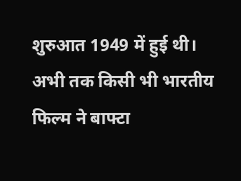शुरुआत 1949 में हुई थी। अभी तक किसी भी भारतीय फिल्म ने बाफ्टा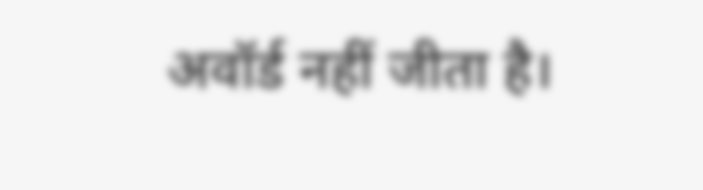अवॉर्ड नहीं जीता है।